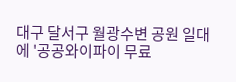대구 달서구 월광수변 공원 일대에 '공공와이파이 무료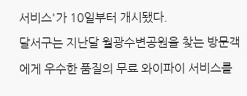서비스'가 10일부터 개시됐다.
달서구는 지난달 월광수변공원을 찾는 방문객에게 우수한 품질의 무료 와이파이 서비스를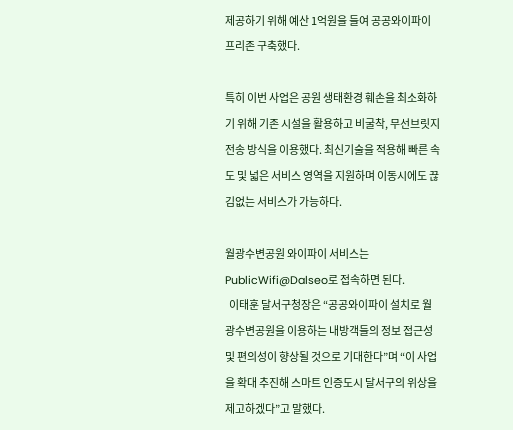제공하기 위해 예산 1억원을 들여 공공와이파이 프리존 구축했다.

특히 이번 사업은 공원 생태환경 훼손을 최소화하기 위해 기존 시설을 활용하고 비굴착, 무선브릿지전송 방식을 이용했다. 최신기술을 적용해 빠른 속도 및 넓은 서비스 영역을 지원하며 이동시에도 끊김없는 서비스가 가능하다.

월광수변공원 와이파이 서비스는 PublicWifi@Dalseo로 접속하면 된다.
  이태훈 달서구청장은 “공공와이파이 설치로 월광수변공원을 이용하는 내방객들의 정보 접근성 및 편의성이 향상될 것으로 기대한다”며 “이 사업을 확대 추진해 스마트 인증도시 달서구의 위상을 제고하겠다”고 말했다.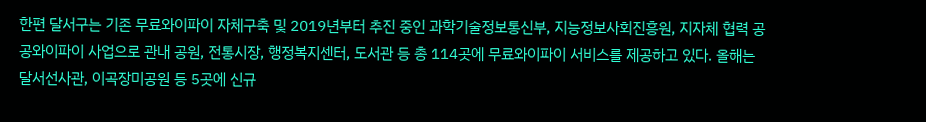한편 달서구는 기존 무료와이파이 자체구축 및 2019년부터 추진 중인 과학기술정보통신부, 지능정보사회진흥원, 지자체 협력 공공와이파이 사업으로 관내 공원, 전통시장, 행정복지센터, 도서관 등 총 114곳에 무료와이파이 서비스를 제공하고 있다. 올해는 달서선사관, 이곡장미공원 등 5곳에 신규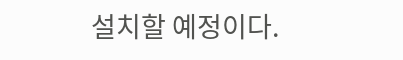설치할 예정이다.